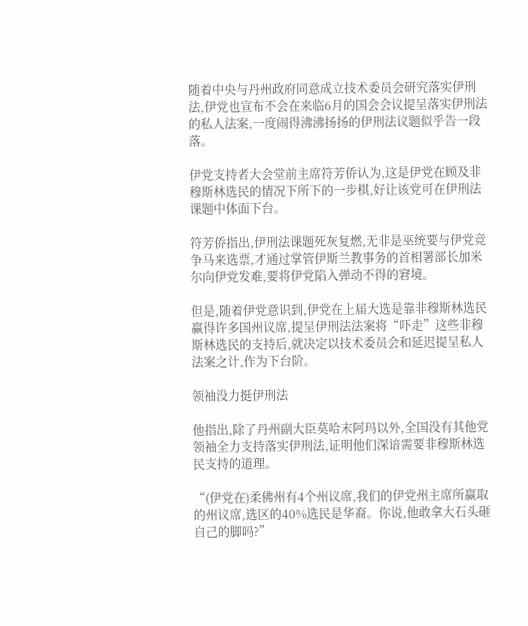随着中央与丹州政府同意成立技术委员会研究落实伊刑法,伊党也宣布不会在来临6月的国会会议提呈落实伊刑法的私人法案,一度闹得沸沸扬扬的伊刑法议题似乎告一段落。

伊党支持者大会堂前主席符芳侨认为,这是伊党在顾及非穆斯林选民的情况下所下的一步棋,好让该党可在伊刑法课题中体面下台。

符芳侨指出,伊刑法课题死灰复燃,无非是巫统要与伊党竞争马来选票,才通过掌管伊斯兰教事务的首相署部长加米尔向伊党发难,要将伊党陷入弹动不得的窘境。

但是,随着伊党意识到,伊党在上届大选是靠非穆斯林选民赢得许多国州议席,提呈伊刑法法案将“吓走”这些非穆斯林选民的支持后,就决定以技术委员会和延迟提呈私人法案之计,作为下台阶。

领袖没力挺伊刑法

他指出,除了丹州副大臣莫哈末阿玛以外,全国没有其他党领袖全力支持落实伊刑法,证明他们深谙需要非穆斯林选民支持的道理。

“(伊党在)柔佛州有4个州议席,我们的伊党州主席所赢取的州议席,选区的40%选民是华裔。你说,他敢拿大石头砸自己的脚吗?”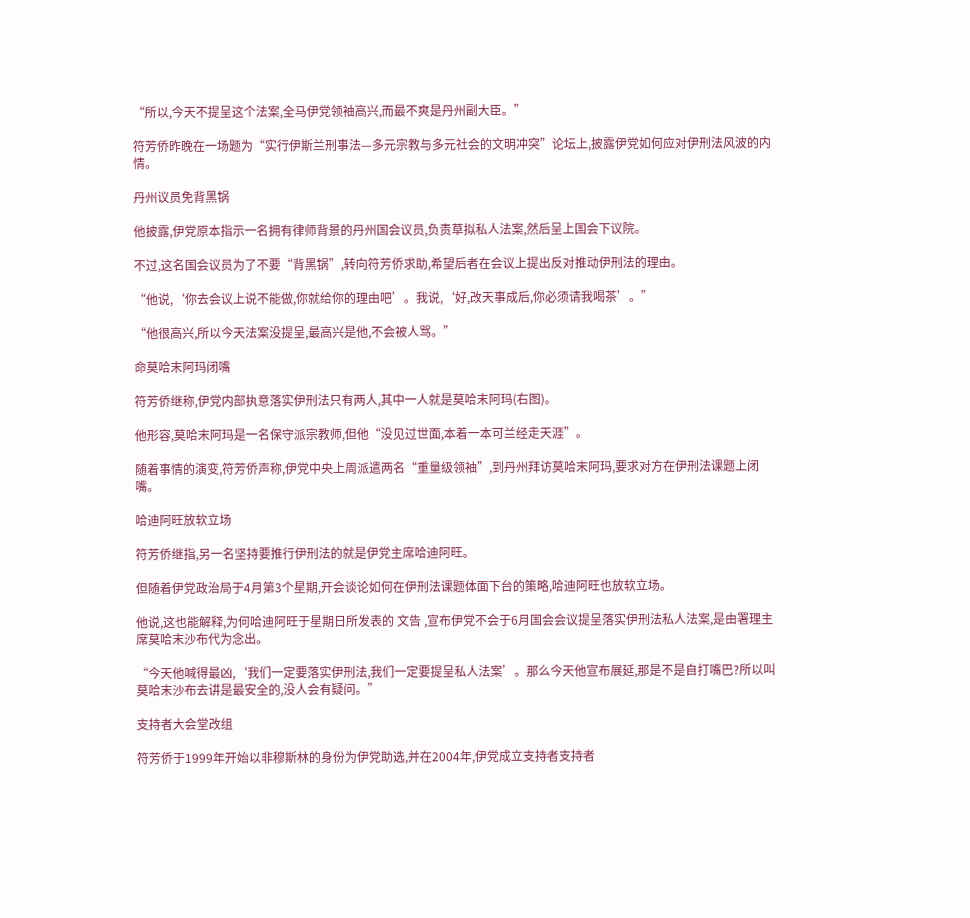“所以,今天不提呈这个法案,全马伊党领袖高兴,而最不爽是丹州副大臣。”

符芳侨昨晚在一场题为“实行伊斯兰刑事法—多元宗教与多元社会的文明冲突”论坛上,披露伊党如何应对伊刑法风波的内情。

丹州议员免背黑锅

他披露,伊党原本指示一名拥有律师背景的丹州国会议员,负责草拟私人法案,然后呈上国会下议院。

不过,这名国会议员为了不要“背黑锅”,转向符芳侨求助,希望后者在会议上提出反对推动伊刑法的理由。

“他说,‘你去会议上说不能做,你就给你的理由吧’。我说,‘好,改天事成后,你必须请我喝茶’。”

“他很高兴,所以今天法案没提呈,最高兴是他,不会被人骂。”

命莫哈末阿玛闭嘴

符芳侨继称,伊党内部执意落实伊刑法只有两人,其中一人就是莫哈末阿玛(右图)。

他形容,莫哈末阿玛是一名保守派宗教师,但他“没见过世面,本着一本可兰经走天涯”。

随着事情的演变,符芳侨声称,伊党中央上周派遣两名“重量级领袖”,到丹州拜访莫哈末阿玛,要求对方在伊刑法课题上闭嘴。

哈迪阿旺放软立场

符芳侨继指,另一名坚持要推行伊刑法的就是伊党主席哈迪阿旺。

但随着伊党政治局于4月第3个星期,开会谈论如何在伊刑法课题体面下台的策略,哈迪阿旺也放软立场。

他说,这也能解释,为何哈迪阿旺于星期日所发表的 文告 ,宣布伊党不会于6月国会会议提呈落实伊刑法私人法案,是由署理主席莫哈末沙布代为念出。

“今天他喊得最凶,‘我们一定要落实伊刑法,我们一定要提呈私人法案’。那么今天他宣布展延,那是不是自打嘴巴?所以叫莫哈末沙布去讲是最安全的,没人会有疑问。”

支持者大会堂改组

符芳侨于1999年开始以非穆斯林的身份为伊党助选,并在2004年,伊党成立支持者支持者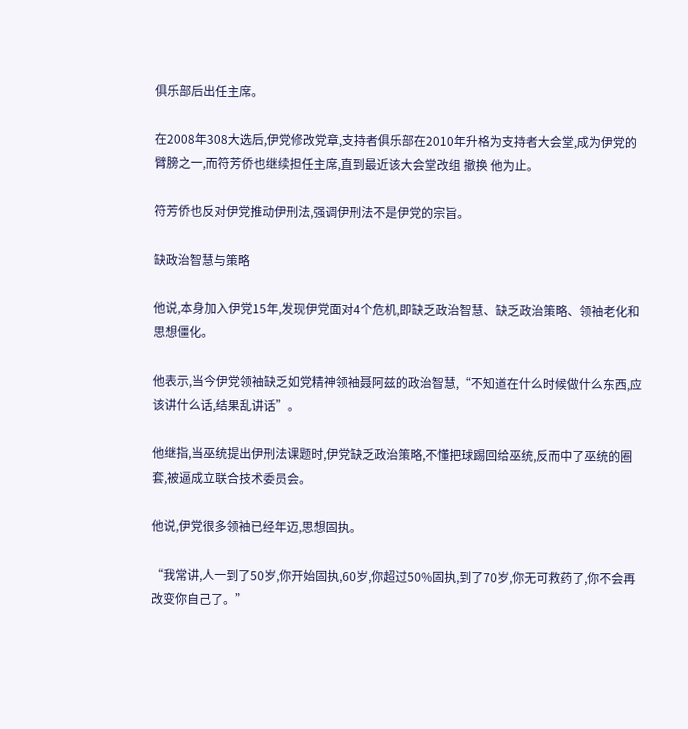俱乐部后出任主席。

在2008年308大选后,伊党修改党章,支持者俱乐部在2010年升格为支持者大会堂,成为伊党的臂膀之一,而符芳侨也继续担任主席,直到最近该大会堂改组 撤换 他为止。

符芳侨也反对伊党推动伊刑法,强调伊刑法不是伊党的宗旨。

缺政治智慧与策略

他说,本身加入伊党15年,发现伊党面对4个危机,即缺乏政治智慧、缺乏政治策略、领袖老化和思想僵化。

他表示,当今伊党领袖缺乏如党精神领袖聂阿兹的政治智慧,“不知道在什么时候做什么东西,应该讲什么话,结果乱讲话”。

他继指,当巫统提出伊刑法课题时,伊党缺乏政治策略,不懂把球踢回给巫统,反而中了巫统的圈套,被逼成立联合技术委员会。

他说,伊党很多领袖已经年迈,思想固执。

“我常讲,人一到了50岁,你开始固执,60岁,你超过50%固执,到了70岁,你无可救药了,你不会再改变你自己了。”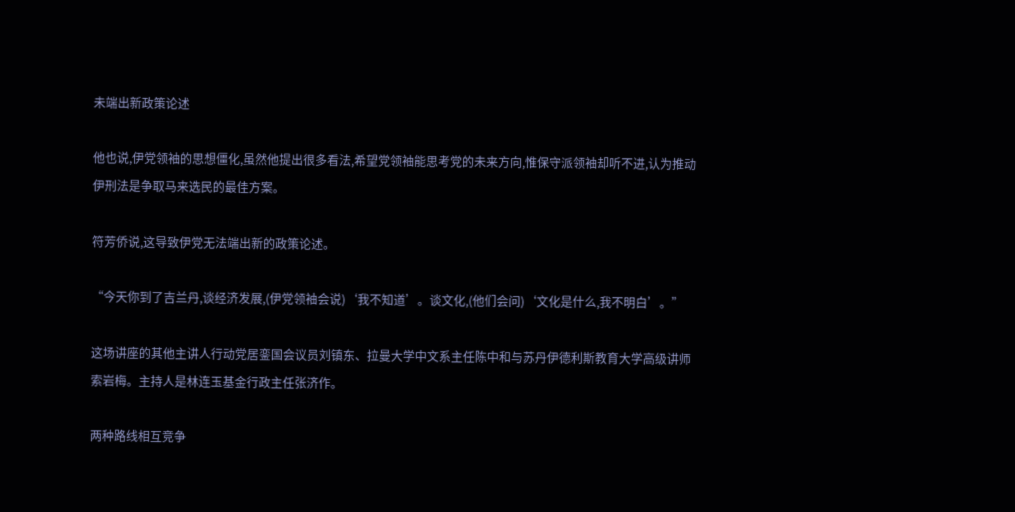未端出新政策论述

他也说,伊党领袖的思想僵化,虽然他提出很多看法,希望党领袖能思考党的未来方向,惟保守派领袖却听不进,认为推动伊刑法是争取马来选民的最佳方案。

符芳侨说,这导致伊党无法端出新的政策论述。

“今天你到了吉兰丹,谈经济发展,(伊党领袖会说)‘我不知道’。谈文化,(他们会问)‘文化是什么,我不明白’。”

这场讲座的其他主讲人行动党居銮国会议员刘镇东、拉曼大学中文系主任陈中和与苏丹伊德利斯教育大学高级讲师索岩梅。主持人是林连玉基金行政主任张济作。

两种路线相互竞争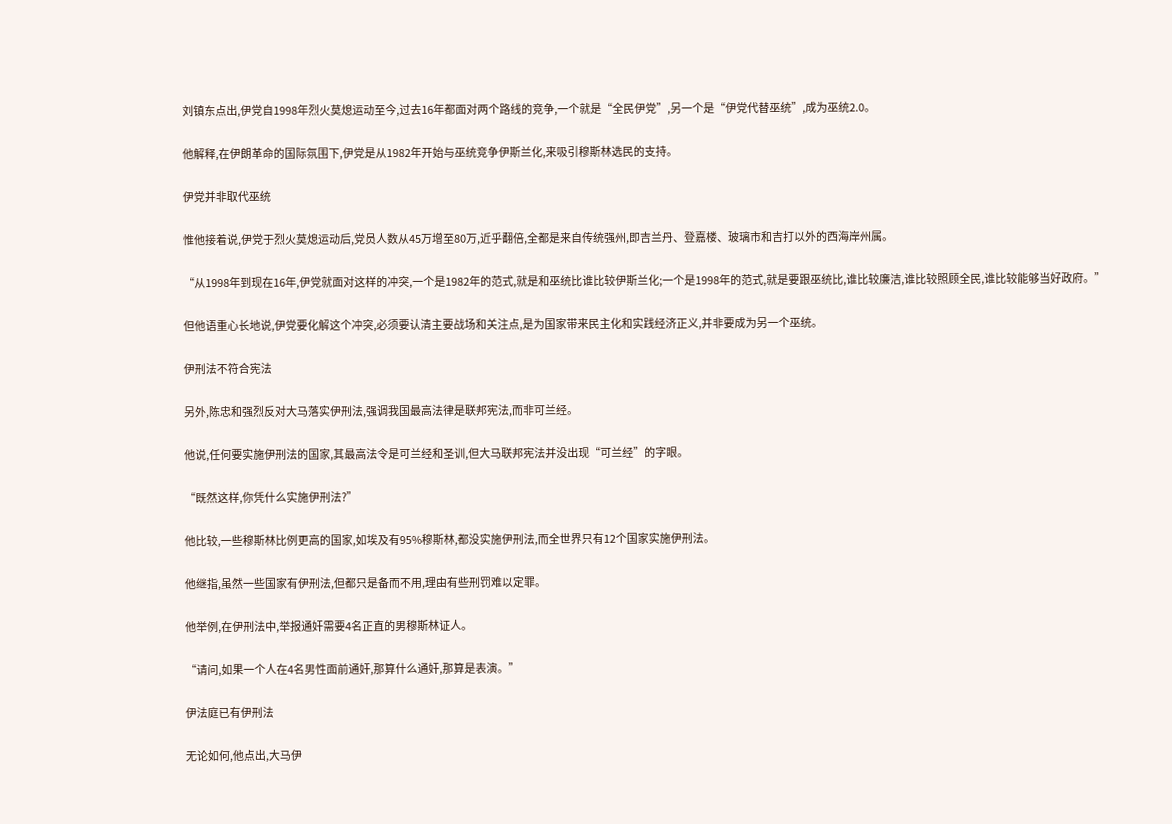刘镇东点出,伊党自1998年烈火莫熄运动至今,过去16年都面对两个路线的竞争,一个就是“全民伊党”,另一个是“伊党代替巫统”,成为巫统2.0。

他解释,在伊朗革命的国际氛围下,伊党是从1982年开始与巫统竞争伊斯兰化,来吸引穆斯林选民的支持。

伊党并非取代巫统

惟他接着说,伊党于烈火莫熄运动后,党员人数从45万增至80万,近乎翻倍,全都是来自传统强州,即吉兰丹、登嘉楼、玻璃市和吉打以外的西海岸州属。

“从1998年到现在16年,伊党就面对这样的冲突,一个是1982年的范式,就是和巫统比谁比较伊斯兰化;一个是1998年的范式,就是要跟巫统比,谁比较廉洁,谁比较照顾全民,谁比较能够当好政府。”

但他语重心长地说,伊党要化解这个冲突,必须要认清主要战场和关注点,是为国家带来民主化和实践经济正义,并非要成为另一个巫统。

伊刑法不符合宪法

另外,陈忠和强烈反对大马落实伊刑法,强调我国最高法律是联邦宪法,而非可兰经。

他说,任何要实施伊刑法的国家,其最高法令是可兰经和圣训,但大马联邦宪法并没出现“可兰经”的字眼。

“既然这样,你凭什么实施伊刑法?”

他比较,一些穆斯林比例更高的国家,如埃及有95%穆斯林,都没实施伊刑法,而全世界只有12个国家实施伊刑法。

他继指,虽然一些国家有伊刑法,但都只是备而不用,理由有些刑罚难以定罪。

他举例,在伊刑法中,举报通奸需要4名正直的男穆斯林证人。

“请问,如果一个人在4名男性面前通奸,那算什么通奸,那算是表演。”

伊法庭已有伊刑法

无论如何,他点出,大马伊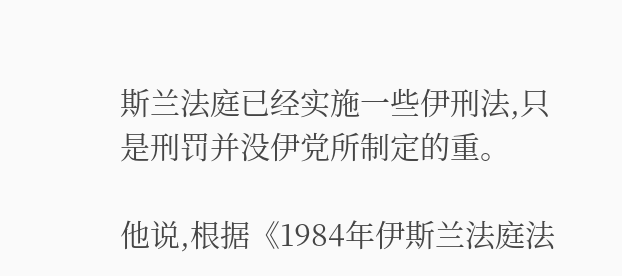斯兰法庭已经实施一些伊刑法,只是刑罚并没伊党所制定的重。

他说,根据《1984年伊斯兰法庭法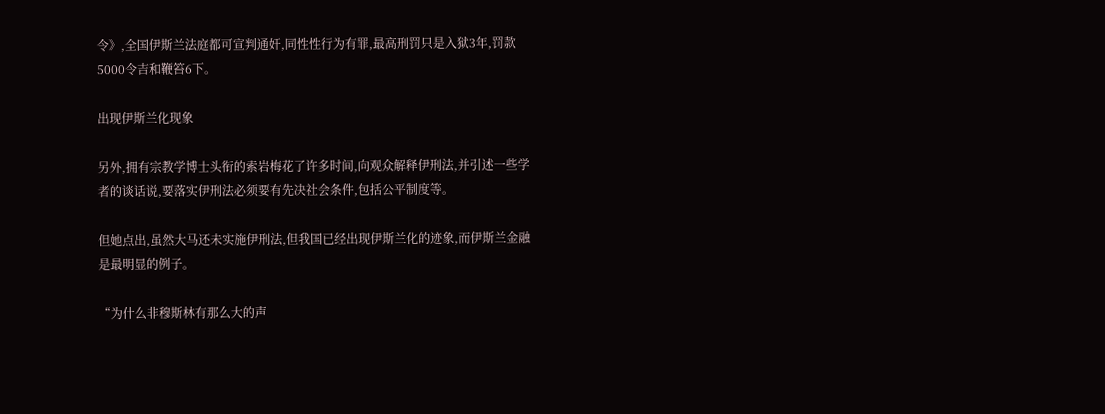令》,全国伊斯兰法庭都可宣判通奸,同性性行为有罪,最高刑罚只是入狱3年,罚款5000令吉和鞭笞6下。

出现伊斯兰化现象

另外,拥有宗教学博士头衔的索岩梅花了许多时间,向观众解释伊刑法,并引述一些学者的谈话说,要落实伊刑法必须要有先决社会条件,包括公平制度等。

但她点出,虽然大马还未实施伊刑法,但我国已经出现伊斯兰化的迹象,而伊斯兰金融是最明显的例子。

“为什么非穆斯林有那么大的声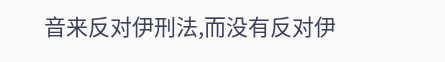音来反对伊刑法,而没有反对伊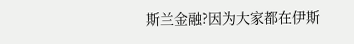斯兰金融?因为大家都在伊斯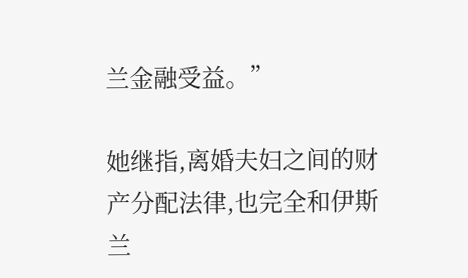兰金融受益。”

她继指,离婚夫妇之间的财产分配法律,也完全和伊斯兰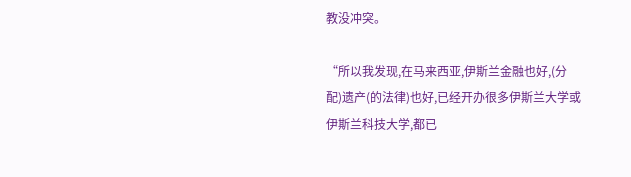教没冲突。

“所以我发现,在马来西亚,伊斯兰金融也好,(分配)遗产(的法律)也好,已经开办很多伊斯兰大学或伊斯兰科技大学,都已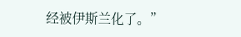经被伊斯兰化了。”